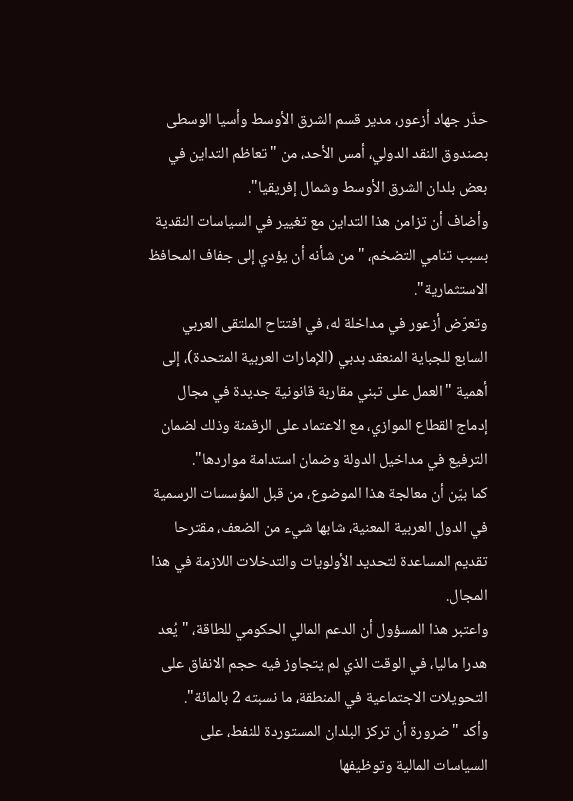حذّر جهاد أزعور، مدير قسم الشرق الأوسط وأسيا الوسطى بصندوق النقد الدولي، أمس الأحد، من "تعاظم التداين في بعض بلدان الشرق الأوسط وشمال إفريقيا".
وأضاف أن تزامن هذا التداين مع تغيير في السياسات النقدية بسبب تنامي التضخم، "من شأنه أن يؤدي إلى جفاف المحافظ الاستثمارية".
وتعرّض أزعور في مداخلة له، في افتتاح الملتقى العربي السابع للجباية المنعقد بدبي (الإمارات العربية المتحدة)، إلى أهمية "العمل على تبني مقاربة قانونية جديدة في مجال إدماج القطاع الموازي، مع الاعتماد على الرقمنة وذلك لضمان الترفيع في مداخيل الدولة وضمان استدامة مواردها".
كما بيّن أن معالجة هذا الموضوع، من قبل المؤسسات الرسمية في الدول العربية المعنية، شابها شيء من الضعف، مقترحا تقديم المساعدة لتحديد الأولويات والتدخلات اللازمة في هذا المجال.
واعتبر هذا المسؤول أن الدعم المالي الحكومي للطاقة، "يُعد هدرا ماليا، في الوقت الذي لم يتجاوز فيه حجم الانفاق على التحويلات الاجتماعية في المنطقة، ما نسبته 2 بالمائة".
وأكد "ضرورة أن تركز البلدان المستوردة للنفط، على السياسات المالية وتوظيفها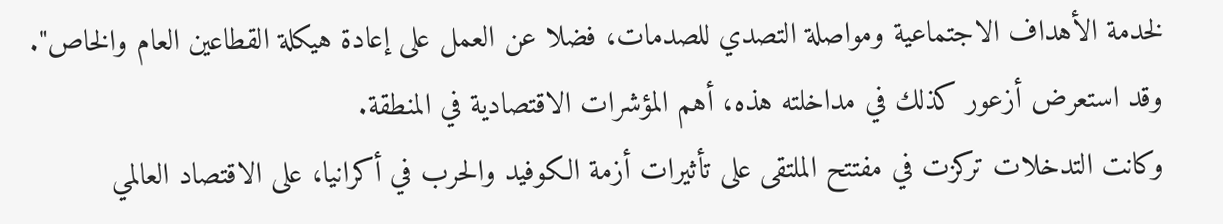لخدمة الأهداف الاجتماعية ومواصلة التصدي للصدمات، فضلا عن العمل على إعادة هيكلة القطاعين العام والخاص".
وقد استعرض أزعور كذلك في مداخلته هذه، أهم المؤشرات الاقتصادية في المنطقة.
وكانت التدخلات تركزت في مفتتح الملتقى على تأثيرات أزمة الكوفيد والحرب في أكرانيا، على الاقتصاد العالمي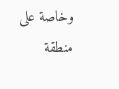وخاصة على منطقة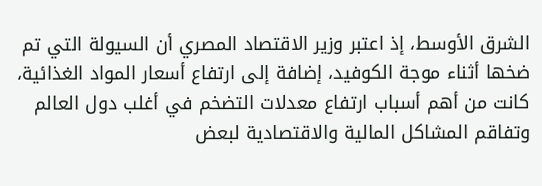الشرق الأوسط، إذ اعتبر وزير الاقتصاد المصري أن السيولة التي تم ضخها أثناء موجة الكوفيد، إضافة إلى ارتفاع أسعار المواد الغذائية، كانت من أهم أسباب ارتفاع معدلات التضخم في أغلب دول العالم وتفاقم المشاكل المالية والاقتصادية لبعض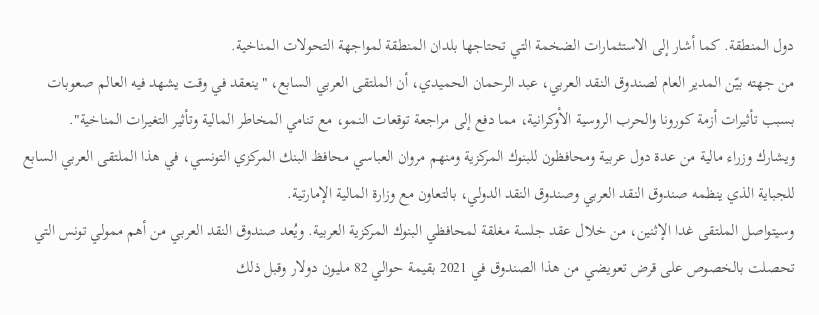دول المنطقة. كما أشار إلى الاستثمارات الضخمة التي تحتاجها بلدان المنطقة لمواجهة التحولات المناخية.
من جهته بيّن المدير العام لصندوق النقد العربي، عبد الرحمان الحميدي، أن الملتقى العربي السابع، "ينعقد في وقت يشهد فيه العالم صعوبات بسبب تأثيرات أزمة كورونا والحرب الروسية الأوكرانية، مما دفع إلى مراجعة توقعات النمو، مع تنامي المخاطر المالية وتأثير التغيرات المناخية".
ويشارك وزراء مالية من عدة دول عربية ومحافظون للبنوك المركزية ومنهم مروان العباسي محافظ البنك المركزي التونسي، في هذا الملتقى العربي السابع للجباية الذي ينظمه صندوق النقد العربي وصندوق النقد الدولي، بالتعاون مع وزارة المالية الإمارتية.
وسيتواصل الملتقى غدا الإثنين، من خلال عقد جلسة مغلقة لمحافظي البنوك المركزية العربية. ويُعد صندوق النقد العربي من أهم ممولي تونس التي تحصلت بالخصوص على قرض تعويضي من هذا الصندوق في 2021 بقيمة حوالي 82 مليون دولار وقبل ذلك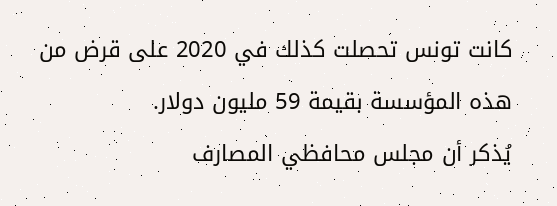كانت تونس تحصلت كذلك في 2020 على قرض من هذه المؤسسة بقيمة 59 مليون دولار.
يُذكر أن مجلس محافظي المصارف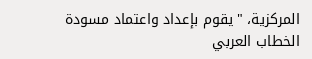المركزية، "يقوم بإعداد واعتماد مسودة الخطاب العربي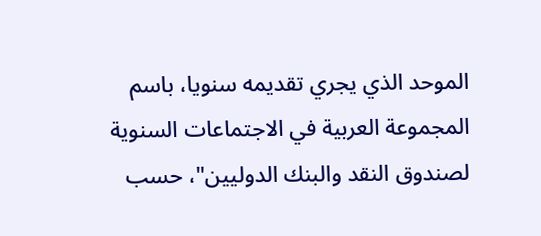الموحد الذي يجري تقديمه سنويا، باسم المجموعة العربية في الاجتماعات السنوية لصندوق النقد والبنك الدوليين"، حسب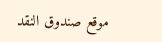موقع صندوق النقد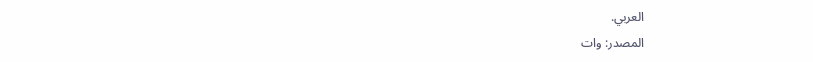العربي.
المصدر: وات